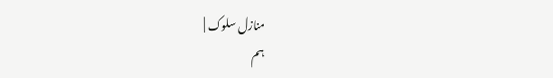منازل سلوک |
ہم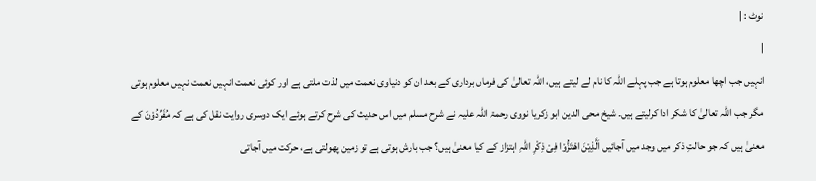نوٹ : |
|
انہیں جب اچھا معلوم ہوتا ہے جب پہلے اللہ کا نام لے لیتے ہیں، اللہ تعالیٰ کی فرماں برداری کے بعد ان کو دنیاوی نعمت میں لذت ملتی ہے اور کوئی نعمت انہیں نعمت نہیں معلوم ہوتی مگر جب اللہ تعالیٰ کا شکر ادا کرلیتے ہیں۔ شیخ محی الدین ابو زکریا نووی رحمۃ اللہ علیہ نے شرح مسلم میں اس حدیث کی شرح کرتے ہوئے ایک دوسری روایت نقل کی ہے کہ مُفَرِّدُوْنَ کے معنیٰ ہیں کہ جو حالتِ ذکر میں وجد میں آجائیں اَلَّذِیْنَ اھْتَزُّوْا فِیْ ذِکْرِ اللہِ اہتزاز کے کیا معنیٰ ہیں؟ جب بارش ہوتی ہے تو زمین پھولتی ہے، حرکت میں آجاتی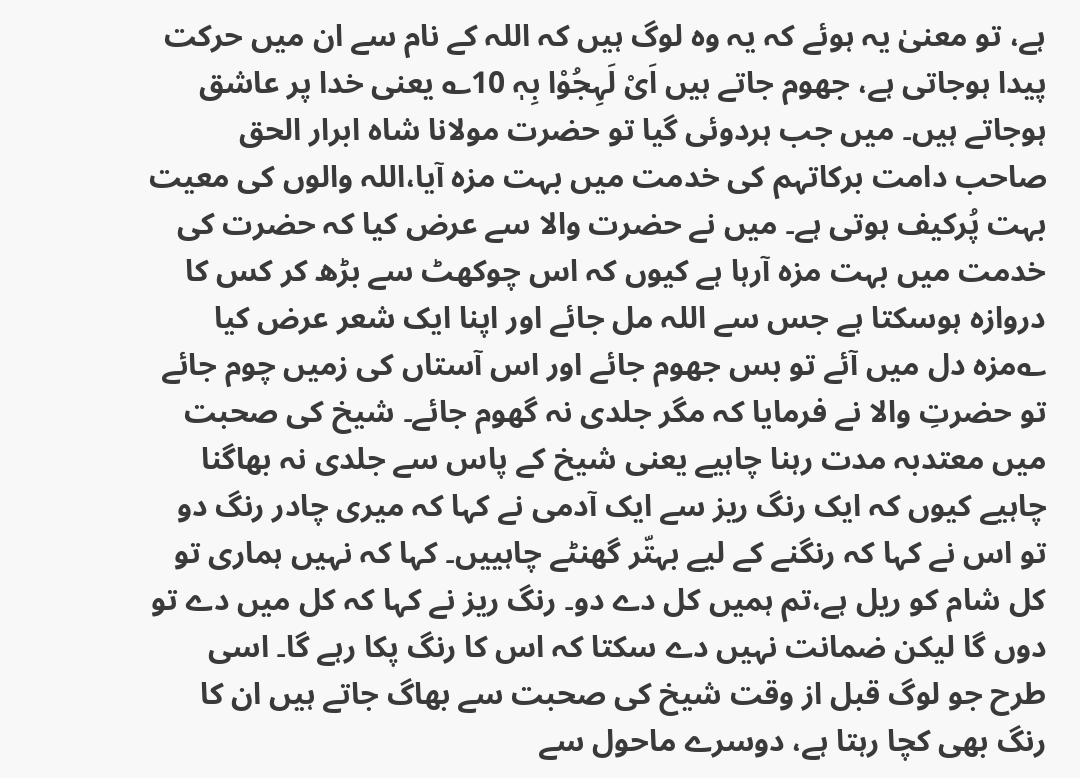ہے، تو معنیٰ یہ ہوئے کہ یہ وہ لوگ ہیں کہ اللہ کے نام سے ان میں حرکت پیدا ہوجاتی ہے، جھوم جاتے ہیں اَیْ لَہِجُوْا بِہٖ 10؎ یعنی خدا پر عاشق ہوجاتے ہیں۔ میں جب ہردوئی گیا تو حضرت مولانا شاہ ابرار الحق صاحب دامت برکاتہم کی خدمت میں بہت مزہ آیا،اللہ والوں کی معیت بہت پُرکیف ہوتی ہے۔ میں نے حضرت والا سے عرض کیا کہ حضرت کی خدمت میں بہت مزہ آرہا ہے کیوں کہ اس چوکھٹ سے بڑھ کر کس کا دروازہ ہوسکتا ہے جس سے اللہ مل جائے اور اپنا ایک شعر عرض کیا ؎مزہ دل میں آئے تو بس جھوم جائے اور اس آستاں کی زمیں چوم جائے تو حضرتِ والا نے فرمایا کہ مگر جلدی نہ گھوم جائے۔ شیخ کی صحبت میں معتدبہ مدت رہنا چاہیے یعنی شیخ کے پاس سے جلدی نہ بھاگنا چاہیے کیوں کہ ایک رنگ ریز سے ایک آدمی نے کہا کہ میری چادر رنگ دو تو اس نے کہا کہ رنگنے کے لیے بہتّر گھنٹے چاہییں۔ کہا کہ نہیں ہماری تو کل شام کو ریل ہے،تم ہمیں کل دے دو۔ رنگ ریز نے کہا کہ کل میں دے تو دوں گا لیکن ضمانت نہیں دے سکتا کہ اس کا رنگ پکا رہے گا۔ اسی طرح جو لوگ قبل از وقت شیخ کی صحبت سے بھاگ جاتے ہیں ان کا رنگ بھی کچا رہتا ہے، دوسرے ماحول سے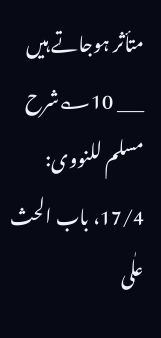متأثر ہوجاتے ہیں ___ 10؎شرح مسلم للنووی: 17/4، باب الحث علٰی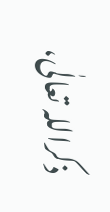ذکراللہ تعالٰی،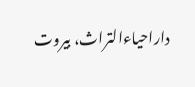داراحیاءالتراث، بیروت